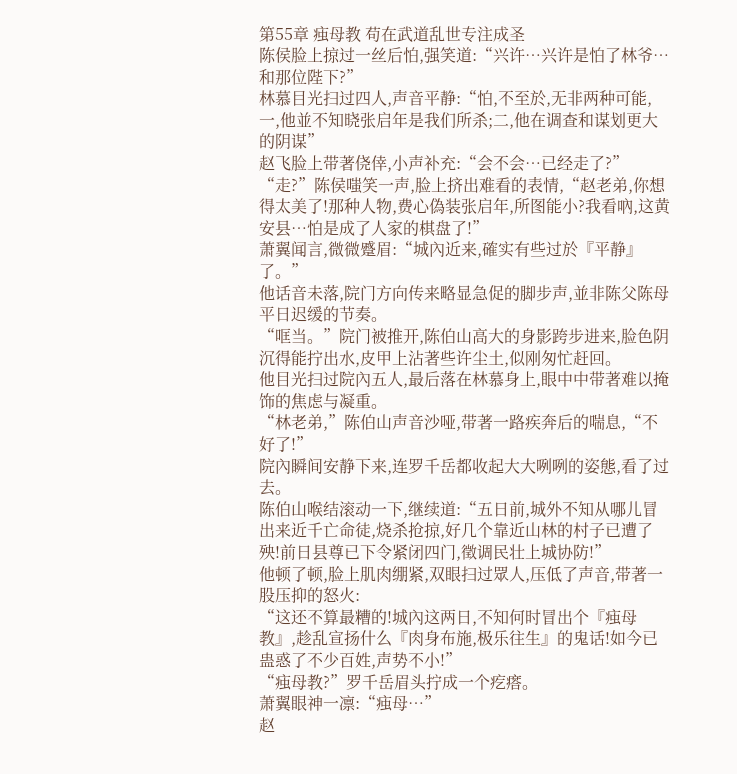第55章 痋母教 苟在武道乱世专注成圣
陈侯脸上掠过一丝后怕,强笑道:“兴许…兴许是怕了林爷…和那位陛下?”
林慕目光扫过四人,声音平静:“怕,不至於,无非两种可能,一,他並不知晓张启年是我们所杀;二,他在调查和谋划更大的阴谋”
赵飞脸上带著侥倖,小声补充:“会不会…已经走了?”
“走?”陈侯嗤笑一声,脸上挤出难看的表情,“赵老弟,你想得太美了!那种人物,费心偽装张启年,所图能小?我看吶,这黄安县…怕是成了人家的棋盘了!”
萧翼闻言,微微蹙眉:“城內近来,確实有些过於『平静』了。”
他话音未落,院门方向传来略显急促的脚步声,並非陈父陈母平日迟缓的节奏。
“哐当。”院门被推开,陈伯山高大的身影跨步进来,脸色阴沉得能拧出水,皮甲上沾著些许尘土,似刚匆忙赶回。
他目光扫过院內五人,最后落在林慕身上,眼中中带著难以掩饰的焦虑与凝重。
“林老弟,”陈伯山声音沙哑,带著一路疾奔后的喘息,“不好了!”
院內瞬间安静下来,连罗千岳都收起大大咧咧的姿態,看了过去。
陈伯山喉结滚动一下,继续道:“五日前,城外不知从哪儿冒出来近千亡命徒,烧杀抢掠,好几个靠近山林的村子已遭了殃!前日县尊已下令紧闭四门,徵调民壮上城协防!”
他顿了顿,脸上肌肉绷紧,双眼扫过眾人,压低了声音,带著一股压抑的怒火:
“这还不算最糟的!城內这两日,不知何时冒出个『痋母教』,趁乱宣扬什么『肉身布施,极乐往生』的鬼话!如今已蛊惑了不少百姓,声势不小!”
“痋母教?”罗千岳眉头拧成一个疙瘩。
萧翼眼神一凛:“痋母…”
赵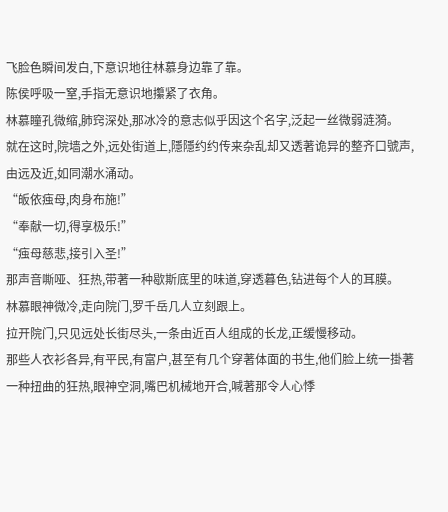飞脸色瞬间发白,下意识地往林慕身边靠了靠。
陈侯呼吸一窒,手指无意识地攥紧了衣角。
林慕瞳孔微缩,肺窍深处,那冰冷的意志似乎因这个名字,泛起一丝微弱涟漪。
就在这时,院墙之外,远处街道上,隱隱约约传来杂乱却又透著诡异的整齐口號声,由远及近,如同潮水涌动。
“皈依痋母,肉身布施!”
“奉献一切,得享极乐!”
“痋母慈悲,接引入圣!”
那声音嘶哑、狂热,带著一种歇斯底里的味道,穿透暮色,钻进每个人的耳膜。
林慕眼神微冷,走向院门,罗千岳几人立刻跟上。
拉开院门,只见远处长街尽头,一条由近百人组成的长龙,正缓慢移动。
那些人衣衫各异,有平民,有富户,甚至有几个穿著体面的书生,他们脸上统一掛著一种扭曲的狂热,眼神空洞,嘴巴机械地开合,喊著那令人心悸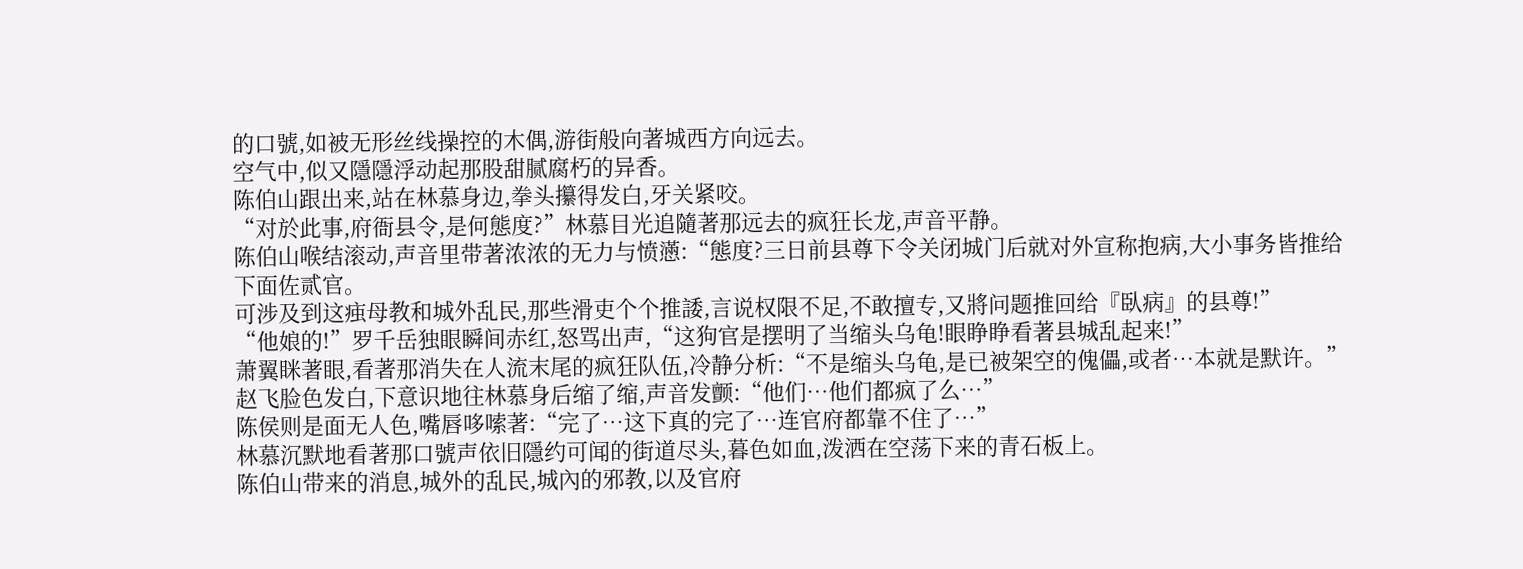的口號,如被无形丝线操控的木偶,游街般向著城西方向远去。
空气中,似又隱隱浮动起那股甜腻腐朽的异香。
陈伯山跟出来,站在林慕身边,拳头攥得发白,牙关紧咬。
“对於此事,府衙县令,是何態度?”林慕目光追隨著那远去的疯狂长龙,声音平静。
陈伯山喉结滚动,声音里带著浓浓的无力与愤懣:“態度?三日前县尊下令关闭城门后就对外宣称抱病,大小事务皆推给下面佐贰官。
可涉及到这痋母教和城外乱民,那些滑吏个个推諉,言说权限不足,不敢擅专,又將问题推回给『臥病』的县尊!”
“他娘的!”罗千岳独眼瞬间赤红,怒骂出声,“这狗官是摆明了当缩头乌龟!眼睁睁看著县城乱起来!”
萧翼眯著眼,看著那消失在人流末尾的疯狂队伍,冷静分析:“不是缩头乌龟,是已被架空的傀儡,或者…本就是默许。”
赵飞脸色发白,下意识地往林慕身后缩了缩,声音发颤:“他们…他们都疯了么…”
陈侯则是面无人色,嘴唇哆嗦著:“完了…这下真的完了…连官府都靠不住了…”
林慕沉默地看著那口號声依旧隱约可闻的街道尽头,暮色如血,泼洒在空荡下来的青石板上。
陈伯山带来的消息,城外的乱民,城內的邪教,以及官府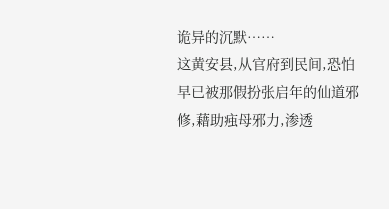诡异的沉默……
这黄安县,从官府到民间,恐怕早已被那假扮张启年的仙道邪修,藉助痋母邪力,渗透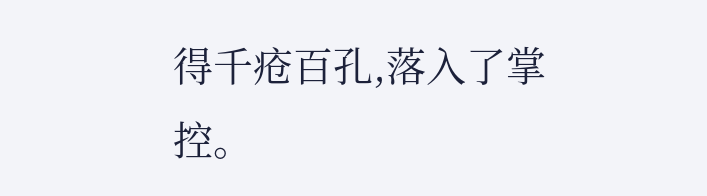得千疮百孔,落入了掌控。